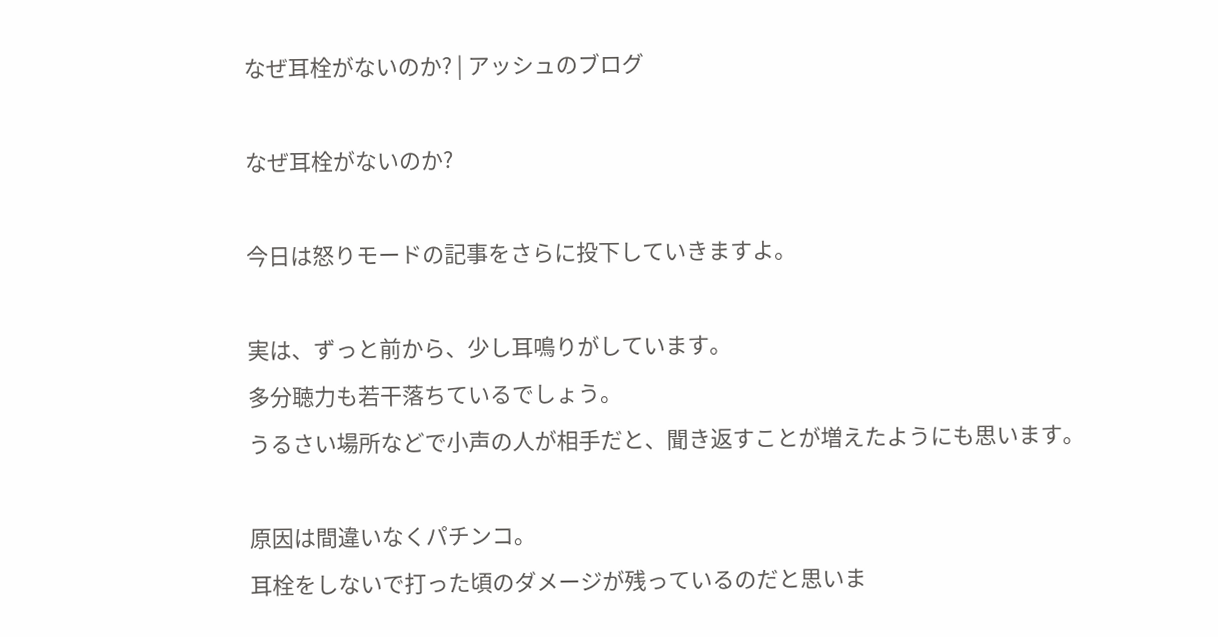なぜ耳栓がないのか? | アッシュのブログ

なぜ耳栓がないのか?

今日は怒りモードの記事をさらに投下していきますよ。

実は、ずっと前から、少し耳鳴りがしています。
多分聴力も若干落ちているでしょう。
うるさい場所などで小声の人が相手だと、聞き返すことが増えたようにも思います。

原因は間違いなくパチンコ。
耳栓をしないで打った頃のダメージが残っているのだと思いま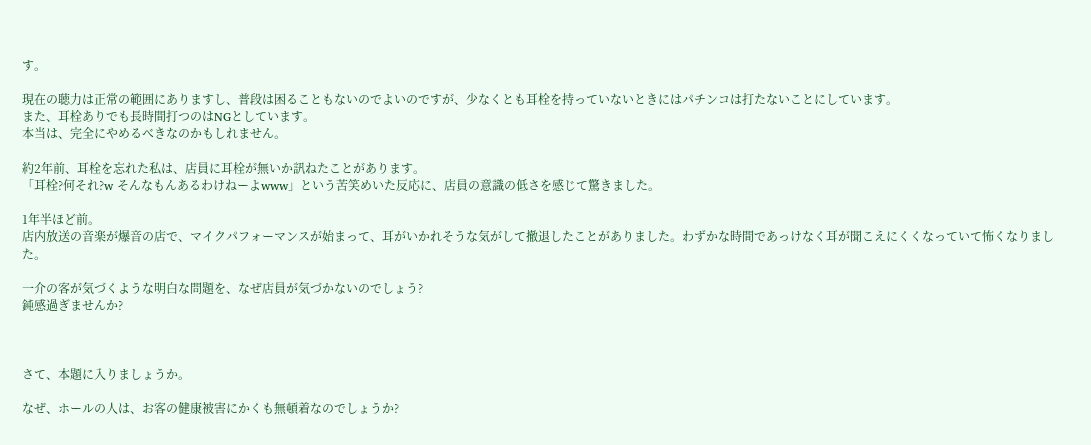す。

現在の聴力は正常の範囲にありますし、普段は困ることもないのでよいのですが、少なくとも耳栓を持っていないときにはパチンコは打たないことにしています。
また、耳栓ありでも長時間打つのはNGとしています。
本当は、完全にやめるべきなのかもしれません。

約2年前、耳栓を忘れた私は、店員に耳栓が無いか訊ねたことがあります。
「耳栓?何それ?w そんなもんあるわけねーよwww」という苦笑めいた反応に、店員の意識の低さを感じて驚きました。

1年半ほど前。
店内放送の音楽が爆音の店で、マイクパフォーマンスが始まって、耳がいかれそうな気がして撤退したことがありました。わずかな時間であっけなく耳が聞こえにくくなっていて怖くなりました。

一介の客が気づくような明白な問題を、なぜ店員が気づかないのでしょう?
鈍感過ぎませんか?



さて、本題に入りましょうか。

なぜ、ホールの人は、お客の健康被害にかくも無頓着なのでしょうか?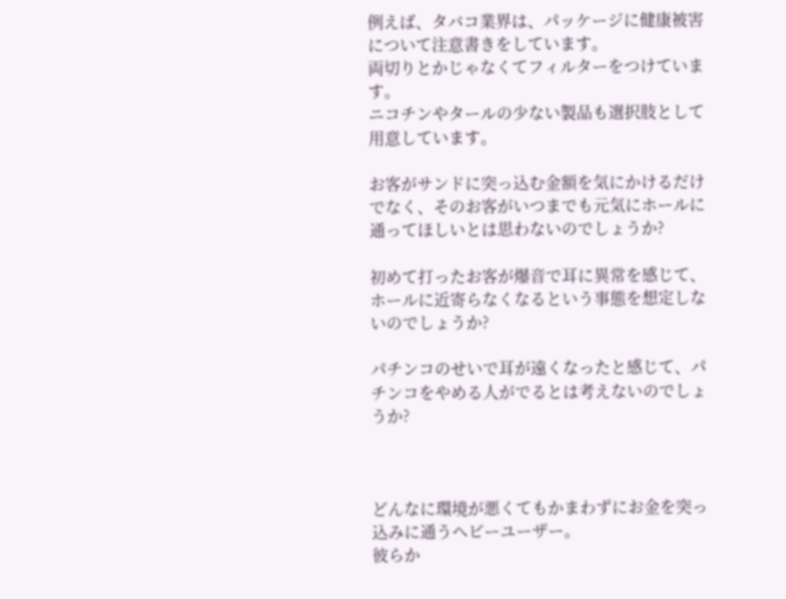例えば、タバコ業界は、パッケージに健康被害について注意書きをしています。
両切りとかじゃなくてフィルターをつけています。
ニコチンやタールの少ない製品も選択肢として用意しています。

お客がサンドに突っ込む金額を気にかけるだけでなく、そのお客がいつまでも元気にホールに通ってほしいとは思わないのでしょうか?

初めて打ったお客が爆音で耳に異常を感じて、ホールに近寄らなくなるという事態を想定しないのでしょうか?

パチンコのせいで耳が遠くなったと感じて、パチンコをやめる人がでるとは考えないのでしょうか?



どんなに環境が悪くてもかまわずにお金を突っ込みに通うヘビーユーザー。
彼らか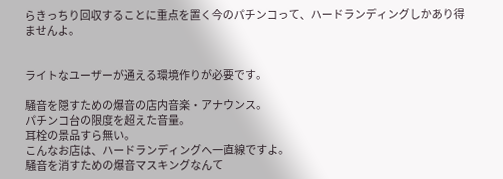らきっちり回収することに重点を置く今のパチンコって、ハードランディングしかあり得ませんよ。


ライトなユーザーが通える環境作りが必要です。

騒音を隠すための爆音の店内音楽・アナウンス。
パチンコ台の限度を超えた音量。
耳栓の景品すら無い。
こんなお店は、ハードランディングへ一直線ですよ。
騒音を消すための爆音マスキングなんて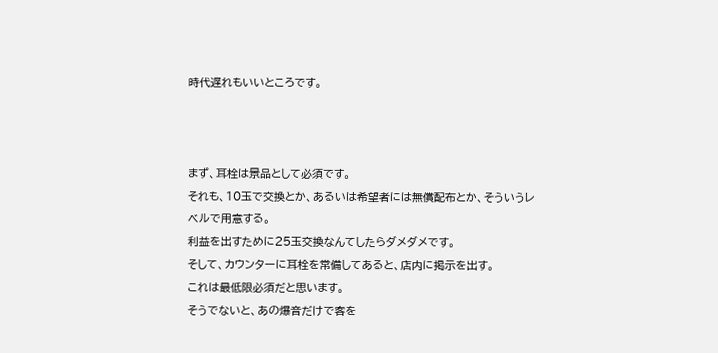時代遅れもいいところです。



まず、耳栓は景品として必須です。
それも、10玉で交換とか、あるいは希望者には無償配布とか、そういうレベルで用意する。
利益を出すために25玉交換なんてしたらダメダメです。
そして、カウンターに耳栓を常備してあると、店内に掲示を出す。
これは最低限必須だと思います。
そうでないと、あの爆音だけで客を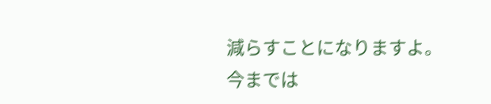減らすことになりますよ。
今までは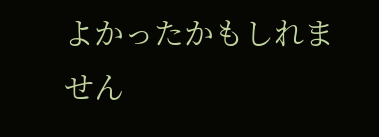よかったかもしれません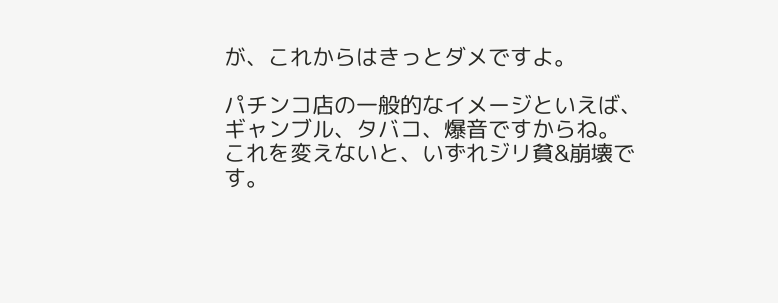が、これからはきっとダメですよ。

パチンコ店の一般的なイメージといえば、ギャンブル、タバコ、爆音ですからね。
これを変えないと、いずれジリ貧&崩壊です。